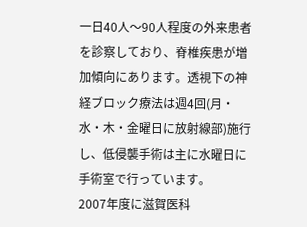一日40人〜90人程度の外来患者を診察しており、脊椎疾患が増加傾向にあります。透視下の神経ブロック療法は週4回(月・水・木・金曜日に放射線部)施行し、低侵襲手術は主に水曜日に手術室で行っています。
2007年度に滋賀医科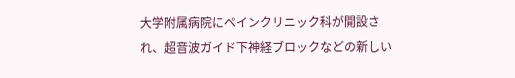大学附属病院にペインクリニック科が開設され、超音波ガイド下神経ブロックなどの新しい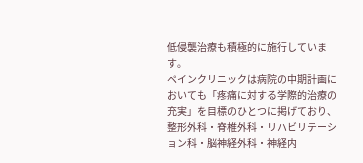低侵襲治療も積極的に施行しています。
ペインクリニックは病院の中期計画においても「疼痛に対する学際的治療の充実」を目標のひとつに掲げており、整形外科・脊椎外科・リハビリテーション科・脳神経外科・神経内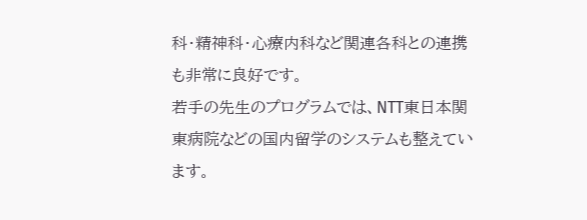科・精神科・心療内科など関連各科との連携も非常に良好です。
若手の先生のプログラムでは、NTT東日本関東病院などの国内留学のシステムも整えています。